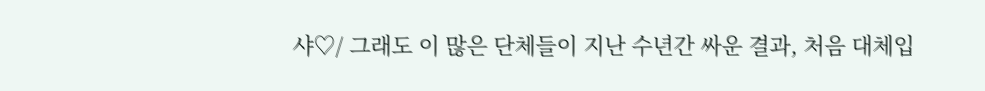샤♡/ 그래도 이 많은 단체들이 지난 수년간 싸운 결과, 처음 대체입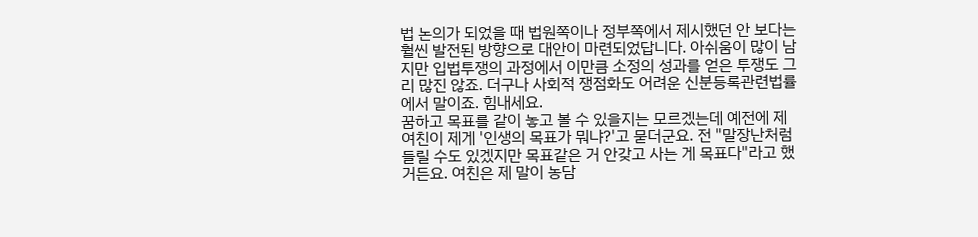법 논의가 되었을 때 법원쪽이나 정부쪽에서 제시했던 안 보다는 훨씬 발전된 방향으로 대안이 마련되었답니다. 아쉬움이 많이 남지만 입법투쟁의 과정에서 이만큼 소정의 성과를 얻은 투쟁도 그리 많진 않죠. 더구나 사회적 쟁점화도 어려운 신분등록관련법률에서 말이죠. 힘내세요.
꿈하고 목표를 같이 놓고 볼 수 있을지는 모르겠는데 예전에 제 여친이 제게 '인생의 목표가 뭐냐?'고 묻더군요. 전 "말장난처럼 들릴 수도 있겠지만 목표같은 거 안갖고 사는 게 목표다"라고 했거든요. 여친은 제 말이 농담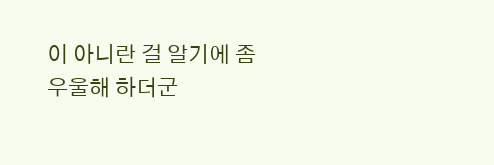이 아니란 걸 알기에 좀 우울해 하더군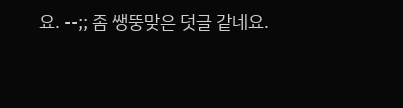요. --;; 좀 쌩뚱맞은 덧글 같네요.